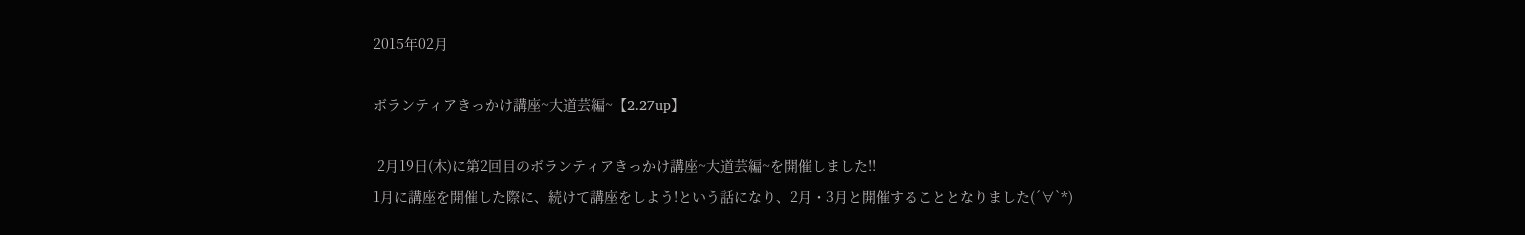2015年02月

ボランティアきっかけ講座~大道芸編~【2.27up】

 2月19日(木)に第2回目のボランティアきっかけ講座~大道芸編~を開催しました!!
1月に講座を開催した際に、続けて講座をしよう!という話になり、2月・3月と開催することとなりました(´∀`*)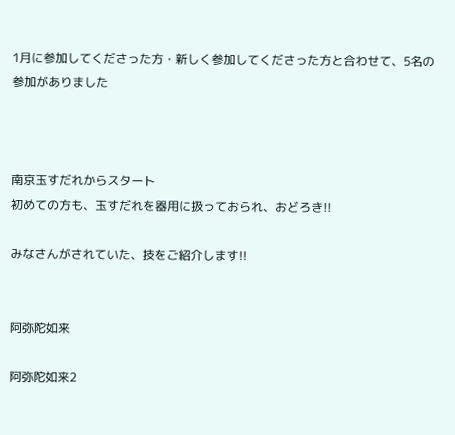1月に参加してくださった方・新しく参加してくださった方と合わせて、5名の参加がありました



南京玉すだれからスタート
初めての方も、玉すだれを器用に扱っておられ、おどろき!!

みなさんがされていた、技をご紹介します!!


阿弥陀如来

阿弥陀如来2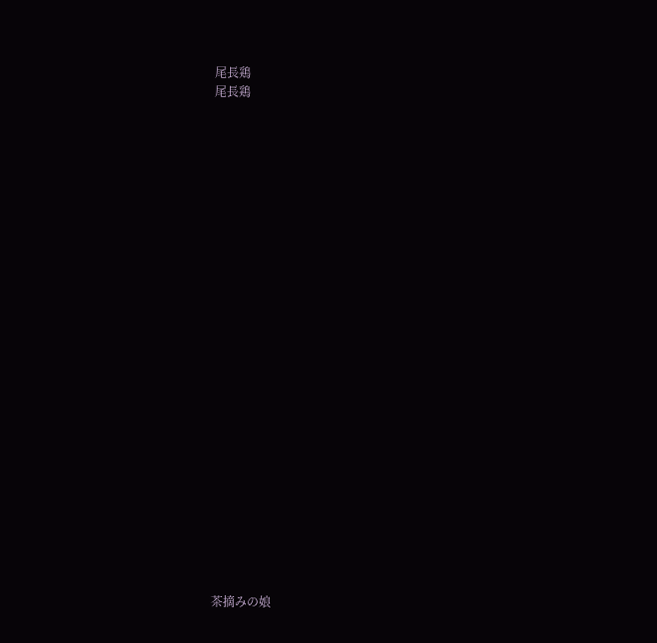尾長鶏
尾長鶏

























茶摘みの娘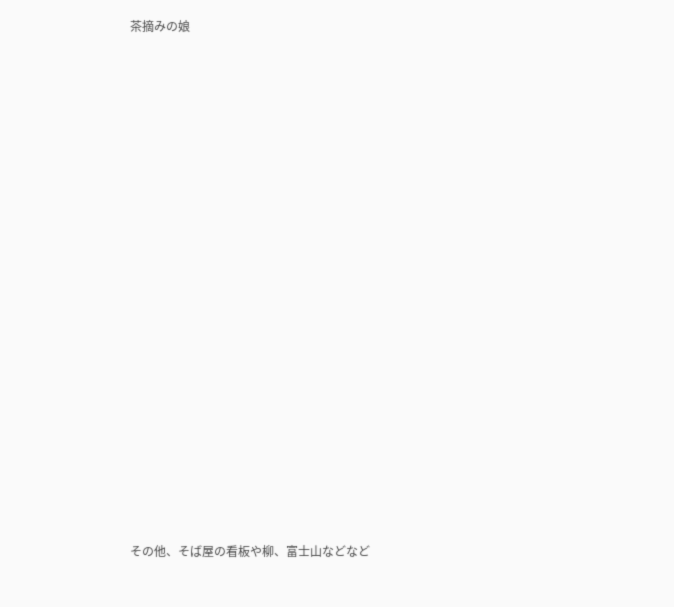茶摘みの娘
























その他、そば屋の看板や柳、富士山などなど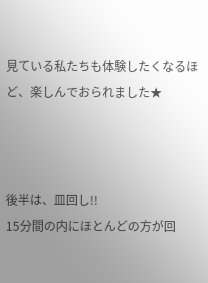見ている私たちも体験したくなるほど、楽しんでおられました★



後半は、皿回し!!
15分間の内にほとんどの方が回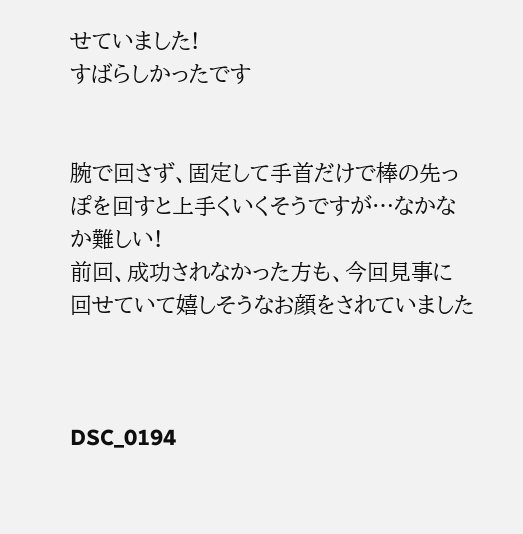せていました!
すばらしかったです


腕で回さず、固定して手首だけで棒の先っぽを回すと上手くいくそうですが…なかなか難しい!
前回、成功されなかった方も、今回見事に回せていて嬉しそうなお顔をされていました



DSC_0194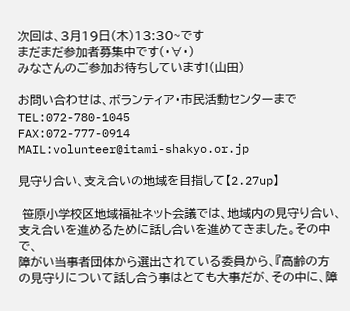次回は、3月19日(木)13:30~です
まだまだ参加者募集中です(・∀・)
みなさんのご参加お待ちしています!(山田)

お問い合わせは、ボランティア・市民活動センターまで
TEL:072-780-1045
FAX:072-777-0914
MAIL:volunteer@itami-shakyo.or.jp

見守り合い、支え合いの地域を目指して【2.27up】

 笹原小学校区地域福祉ネット会議では、地域内の見守り合い、
支え合いを進めるために話し合いを進めてきました。その中で、
障がい当事者団体から選出されている委員から、『高齢の方
の見守りについて話し合う事はとても大事だが、その中に、障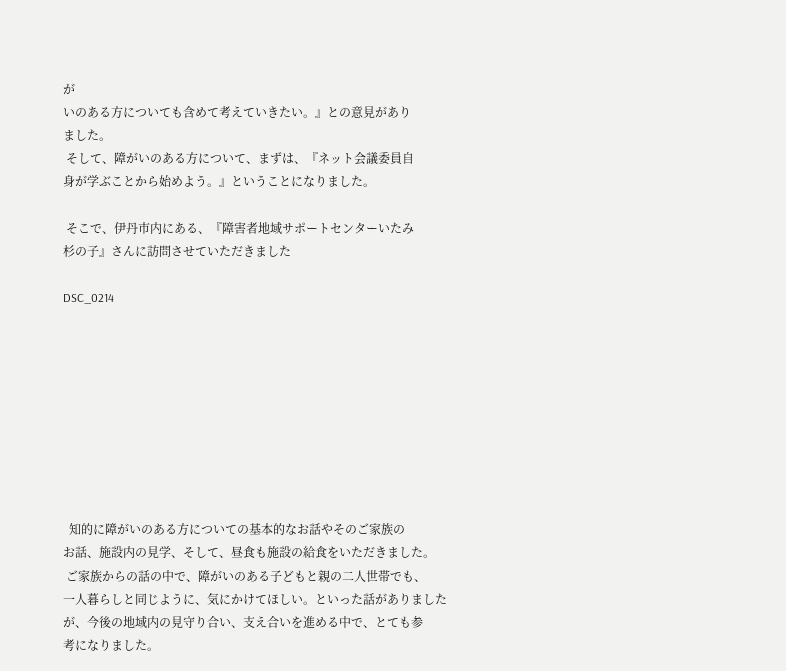が
いのある方についても含めて考えていきたい。』との意見があり
ました。
 そして、障がいのある方について、まずは、『ネット会議委員自
身が学ぶことから始めよう。』ということになりました。

 そこで、伊丹市内にある、『障害者地域サポートセンターいたみ
杉の子』さんに訪問させていただきました

DSC_0214









  知的に障がいのある方についての基本的なお話やそのご家族の
お話、施設内の見学、そして、昼食も施設の給食をいただきました。
 ご家族からの話の中で、障がいのある子どもと親の二人世帯でも、
一人暮らしと同じように、気にかけてほしい。といった話がありました
が、今後の地域内の見守り合い、支え合いを進める中で、とても参
考になりました。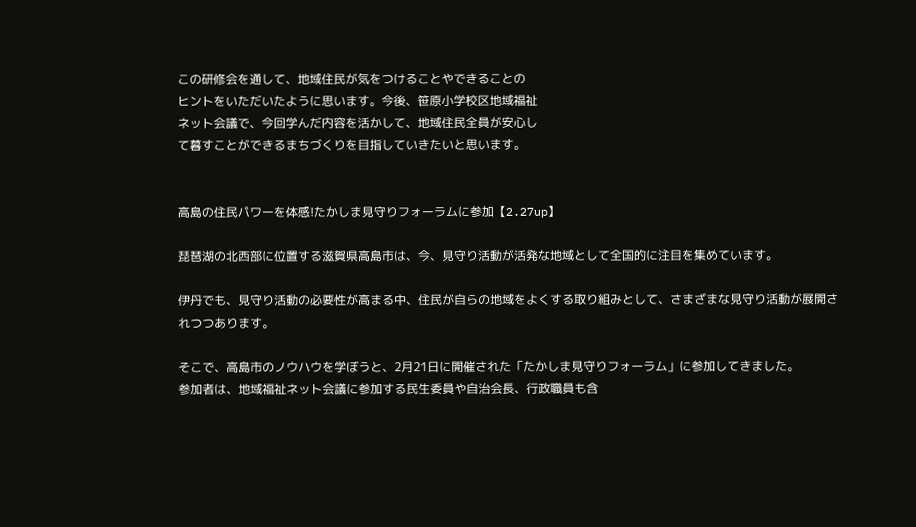この研修会を通して、地域住民が気をつけることやできることの
ヒントをいただいたように思います。今後、笹原小学校区地域福祉
ネット会議で、今回学んだ内容を活かして、地域住民全員が安心し
て暮すことができるまちづくりを目指していきたいと思います。


高島の住民パワーを体感!たかしま見守りフォーラムに参加【2.27up】

琵琶湖の北西部に位置する滋賀県高島市は、今、見守り活動が活発な地域として全国的に注目を集めています。

伊丹でも、見守り活動の必要性が高まる中、住民が自らの地域をよくする取り組みとして、さまざまな見守り活動が展開されつつあります。

そこで、高島市のノウハウを学ぼうと、2月21日に開催された「たかしま見守りフォーラム」に参加してきました。
参加者は、地域福祉ネット会議に参加する民生委員や自治会長、行政職員も含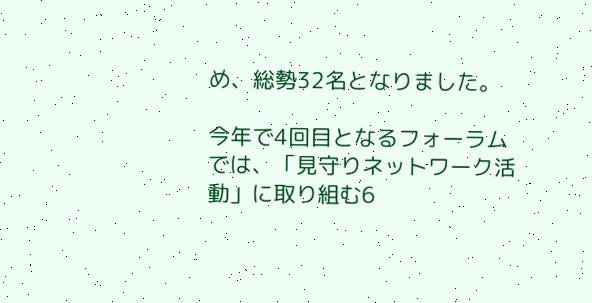め、総勢32名となりました。

今年で4回目となるフォーラムでは、「見守りネットワーク活動」に取り組む6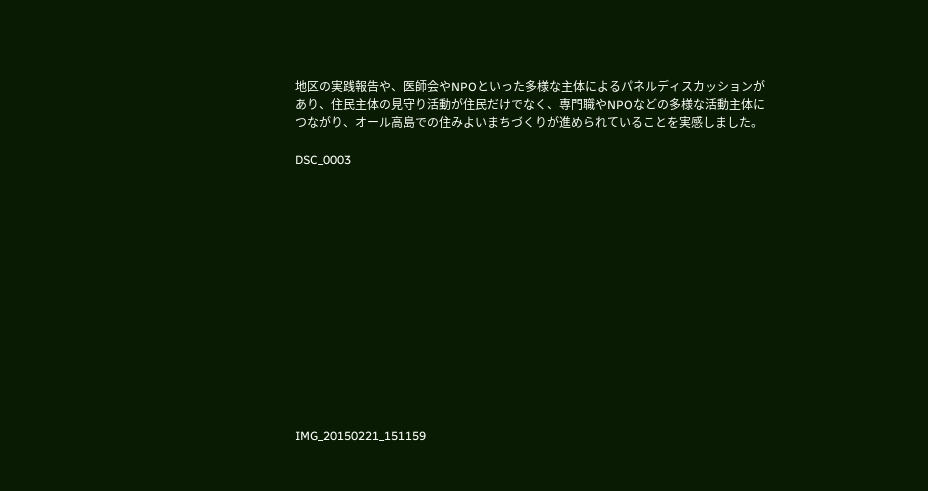地区の実践報告や、医師会やNPOといった多様な主体によるパネルディスカッションがあり、住民主体の見守り活動が住民だけでなく、専門職やNPOなどの多様な活動主体につながり、オール高島での住みよいまちづくりが進められていることを実感しました。

DSC_0003














IMG_20150221_151159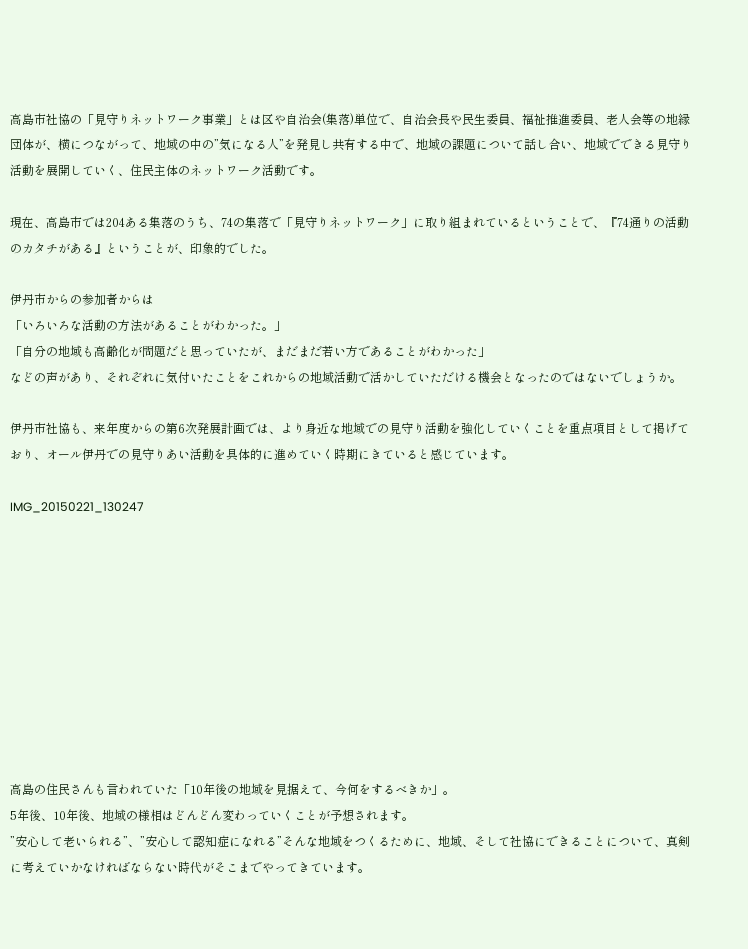高島市社協の「見守りネットワーク事業」とは区や自治会(集落)単位で、自治会長や民生委員、福祉推進委員、老人会等の地縁団体が、横につながって、地域の中の”気になる人”を発見し共有する中で、地域の課題について話し合い、地域でできる見守り活動を展開していく、住民主体のネットワーク活動です。

現在、高島市では204ある集落のうち、74の集落で「見守りネットワーク」に取り組まれているということで、『74通りの活動のカタチがある』ということが、印象的でした。

伊丹市からの参加者からは
「いろいろな活動の方法があることがわかった。」
「自分の地域も高齢化が問題だと思っていたが、まだまだ若い方であることがわかった」
などの声があり、それぞれに気付いたことをこれからの地域活動で活かしていただける機会となったのではないでしょうか。

伊丹市社協も、来年度からの第6次発展計画では、より身近な地域での見守り活動を強化していくことを重点項目として掲げており、オール伊丹での見守りあい活動を具体的に進めていく時期にきていると感じています。

IMG_20150221_130247










高島の住民さんも言われていた「10年後の地域を見据えて、今何をするべきか」。
5年後、10年後、地域の様相はどんどん変わっていくことが予想されます。
”安心して老いられる”、”安心して認知症になれる”そんな地域をつくるために、地域、そして社協にできることについて、真剣に考えていかなければならない時代がそこまでやってきています。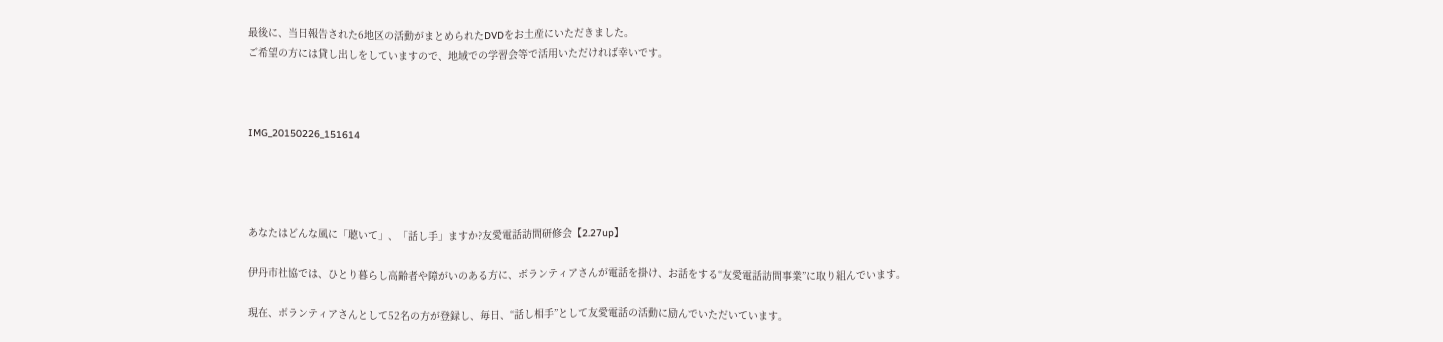最後に、当日報告された6地区の活動がまとめられたDVDをお土産にいただきました。
ご希望の方には貸し出しをしていますので、地域での学習会等で活用いただければ幸いです。



IMG_20150226_151614




あなたはどんな風に「聴いて」、「話し手」ますか?友愛電話訪問研修会【2.27up】

伊丹市社協では、ひとり暮らし高齢者や障がいのある方に、ボランティアさんが電話を掛け、お話をする“友愛電話訪問事業”に取り組んでいます。

現在、ボランティアさんとして52名の方が登録し、毎日、“話し相手”として友愛電話の活動に励んでいただいています。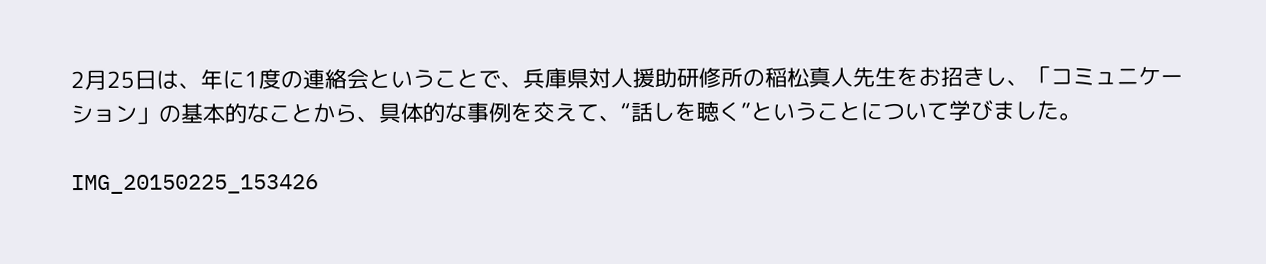2月25日は、年に1度の連絡会ということで、兵庫県対人援助研修所の稲松真人先生をお招きし、「コミュニケーション」の基本的なことから、具体的な事例を交えて、“話しを聴く”ということについて学びました。

IMG_20150225_153426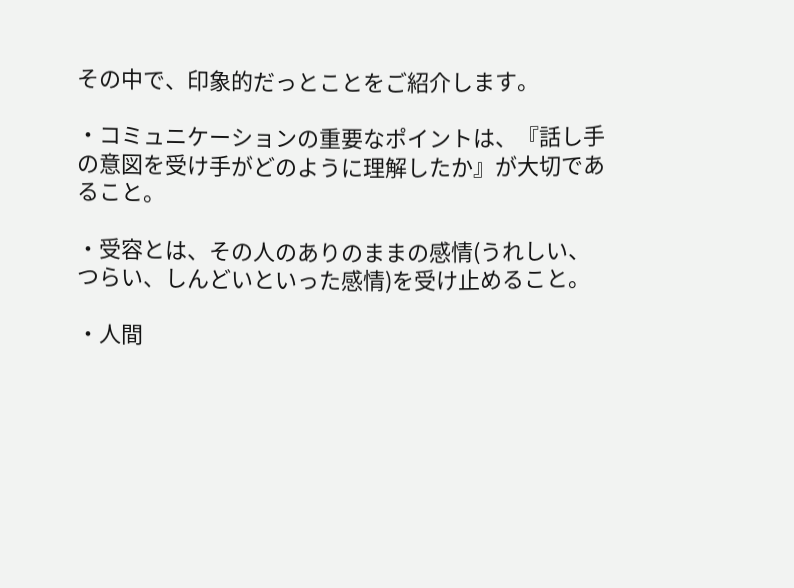その中で、印象的だっとことをご紹介します。

・コミュニケーションの重要なポイントは、『話し手の意図を受け手がどのように理解したか』が大切であること。

・受容とは、その人のありのままの感情(うれしい、つらい、しんどいといった感情)を受け止めること。

・人間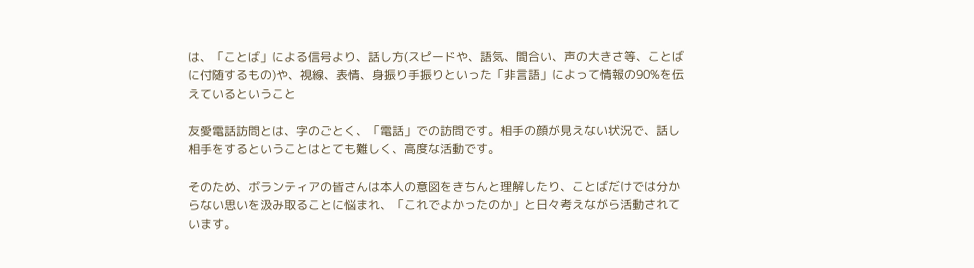は、「ことば」による信号より、話し方(スピードや、語気、間合い、声の大きさ等、ことばに付随するもの)や、視線、表情、身振り手振りといった「非言語」によって情報の90%を伝えているということ

友愛電話訪問とは、字のごとく、「電話」での訪問です。相手の顔が見えない状況で、話し相手をするということはとても難しく、高度な活動です。

そのため、ボランティアの皆さんは本人の意図をきちんと理解したり、ことばだけでは分からない思いを汲み取ることに悩まれ、「これでよかったのか」と日々考えながら活動されています。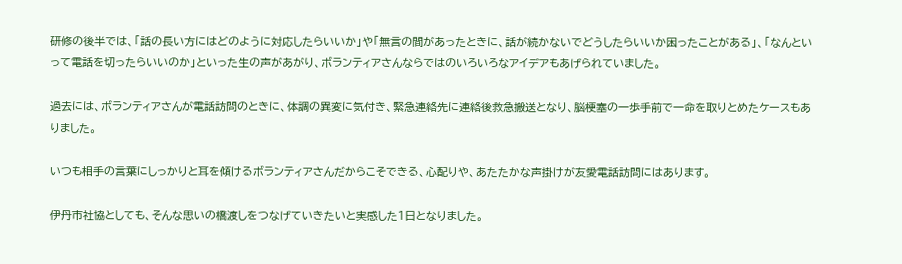研修の後半では、「話の長い方にはどのように対応したらいいか」や「無言の間があったときに、話が続かないでどうしたらいいか困ったことがある」、「なんといって電話を切ったらいいのか」といった生の声があがり、ボランティアさんならではのいろいろなアイデアもあげられていました。

過去には、ボランティアさんが電話訪問のときに、体調の異変に気付き、緊急連絡先に連絡後救急搬送となり、脳梗塞の一歩手前で一命を取りとめたケースもありました。

いつも相手の言葉にしっかりと耳を傾けるボランティアさんだからこそできる、心配りや、あたたかな声掛けが友愛電話訪問にはあります。

伊丹市社協としても、そんな思いの橋渡しをつなげていきたいと実感した1日となりました。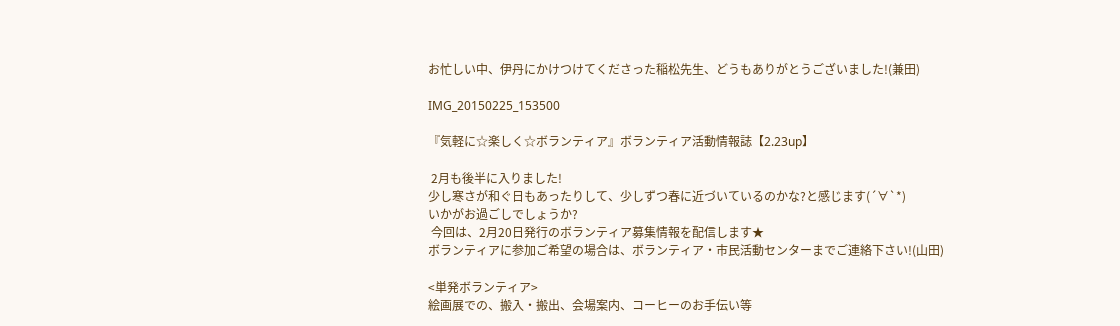お忙しい中、伊丹にかけつけてくださった稲松先生、どうもありがとうございました!(兼田)

IMG_20150225_153500

『気軽に☆楽しく☆ボランティア』ボランティア活動情報誌【2.23up】

 2月も後半に入りました!
少し寒さが和ぐ日もあったりして、少しずつ春に近づいているのかな?と感じます(´∀`*)
いかがお過ごしでしょうか?
 今回は、2月20日発行のボランティア募集情報を配信します★
ボランティアに参加ご希望の場合は、ボランティア・市民活動センターまでご連絡下さい!(山田)

<単発ボランティア>
絵画展での、搬入・搬出、会場案内、コーヒーのお手伝い等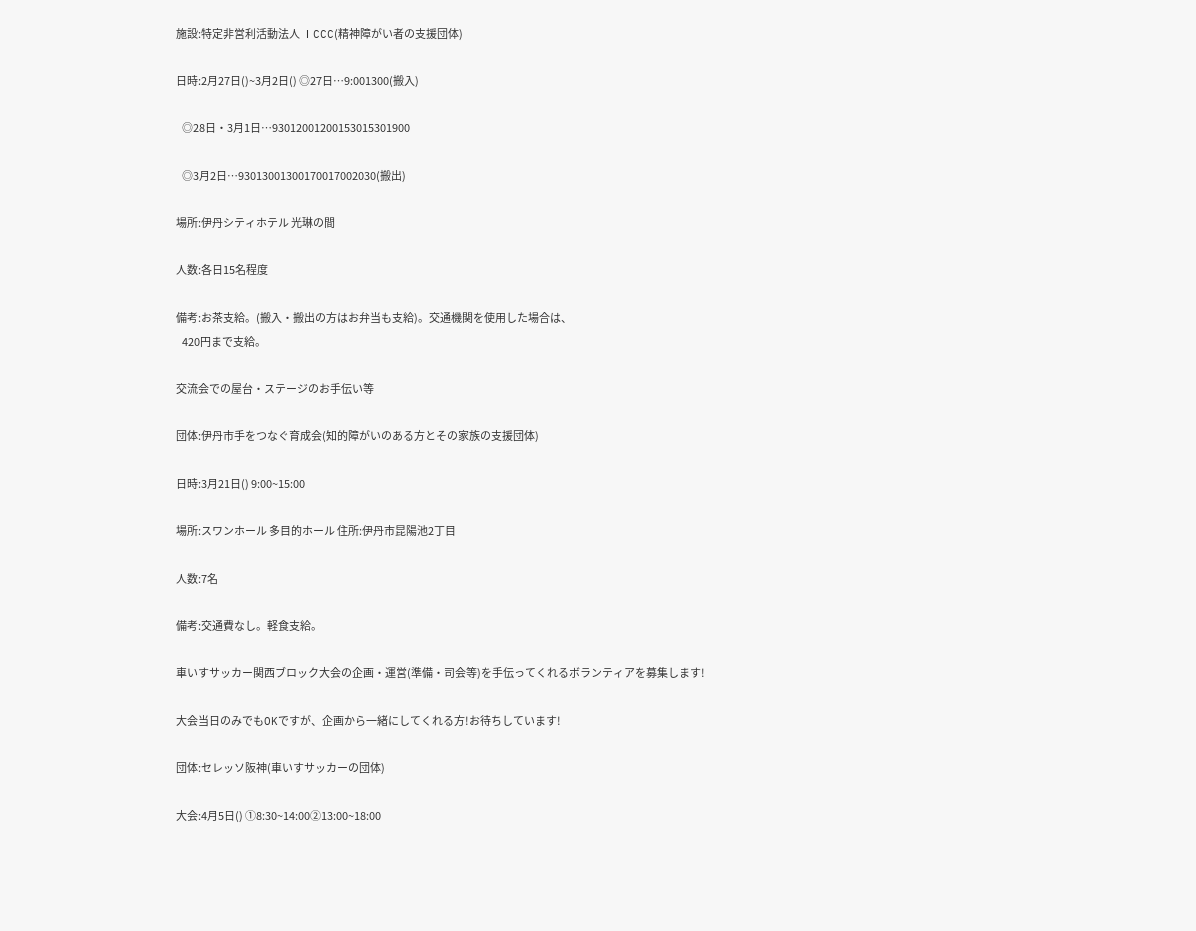施設:特定非営利活動法人 ⅠCCC(精神障がい者の支援団体)

日時:2月27日()~3月2日() ◎27日…9:001300(搬入)

   ◎28日・3月1日…93012001200153015301900

   ◎3月2日…93013001300170017002030(搬出)

場所:伊丹シティホテル 光琳の間

人数:各日15名程度

備考:お茶支給。(搬入・搬出の方はお弁当も支給)。交通機関を使用した場合は、
   420円まで支給。

交流会での屋台・ステージのお手伝い等

団体:伊丹市手をつなぐ育成会(知的障がいのある方とその家族の支援団体)

日時:3月21日() 9:00~15:00

場所:スワンホール 多目的ホール 住所:伊丹市昆陽池2丁目

人数:7名

備考:交通費なし。軽食支給。

車いすサッカー関西ブロック大会の企画・運営(準備・司会等)を手伝ってくれるボランティアを募集します!

大会当日のみでもOKですが、企画から一緒にしてくれる方!お待ちしています!

団体:セレッソ阪神(車いすサッカーの団体)

大会:4月5日() ①8:30~14:00②13:00~18:00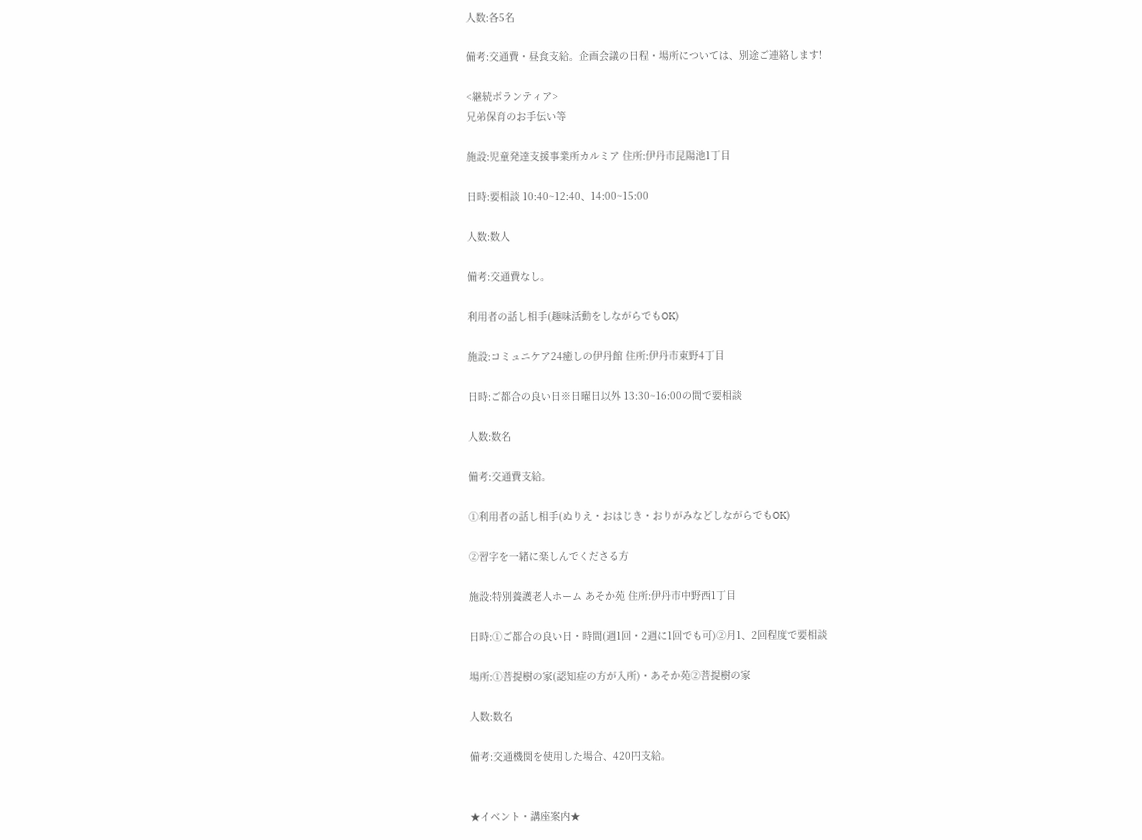人数:各5名

備考:交通費・昼食支給。企画会議の日程・場所については、別途ご連絡します!

<継続ボランティア>
兄弟保育のお手伝い等

施設:児童発達支援事業所カルミア 住所:伊丹市昆陽池1丁目

日時:要相談 10:40~12:40、14:00~15:00

人数:数人

備考:交通費なし。

利用者の話し相手(趣味活動をしながらでもOK)

施設:コミュニケア24癒しの伊丹館 住所:伊丹市東野4丁目

日時:ご都合の良い日※日曜日以外 13:30~16:00の間で要相談

人数:数名

備考:交通費支給。

①利用者の話し相手(ぬりえ・おはじき・おりがみなどしながらでもOK)

②習字を一緒に楽しんでくださる方

施設:特別養護老人ホーム あそか苑 住所:伊丹市中野西1丁目

日時:①ご都合の良い日・時間(週1回・2週に1回でも可)②月1、2回程度で要相談

場所:①菩提樹の家(認知症の方が入所)・あそか苑②菩提樹の家

人数:数名

備考:交通機関を使用した場合、420円支給。


★イベント・講座案内★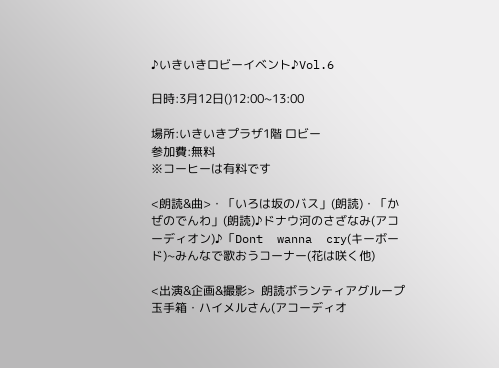♪いきいきロビーイベント♪Vol.6

日時:3月12日()12:00~13:00

場所:いきいきプラザ1階 ロビー
参加費:無料
※コーヒーは有料です

<朗読&曲>・「いろは坂のバス」(朗読)・「かぜのでんわ」(朗読)♪ドナウ河のさざなみ(アコーディオン)♪「Dont  wanna  cry(キーボード)~みんなで歌おうコーナー(花は咲く他)

<出演&企画&撮影>  朗読ボランティアグループ玉手箱・ハイメルさん(アコーディオ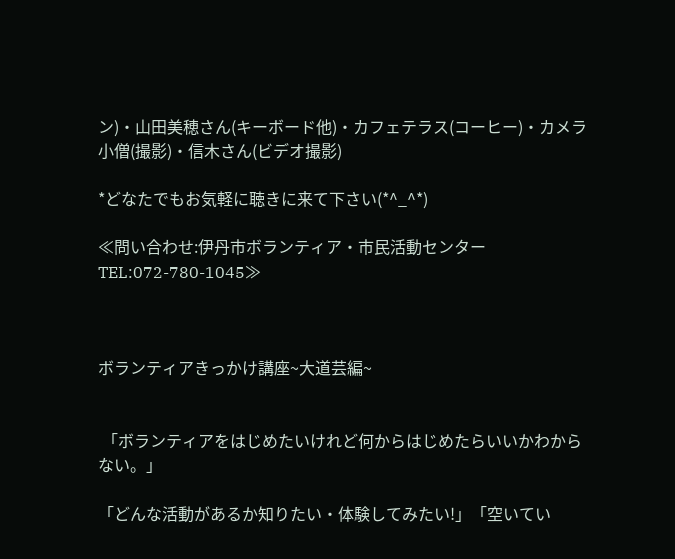ン)・山田美穂さん(キーボード他)・カフェテラス(コーヒー)・カメラ小僧(撮影)・信木さん(ビデオ撮影)

*どなたでもお気軽に聴きに来て下さい(*^_^*)

≪問い合わせ:伊丹市ボランティア・市民活動センター TEL:072-780-1045≫



ボランティアきっかけ講座~大道芸編~


 「ボランティアをはじめたいけれど何からはじめたらいいかわからない。」

「どんな活動があるか知りたい・体験してみたい!」「空いてい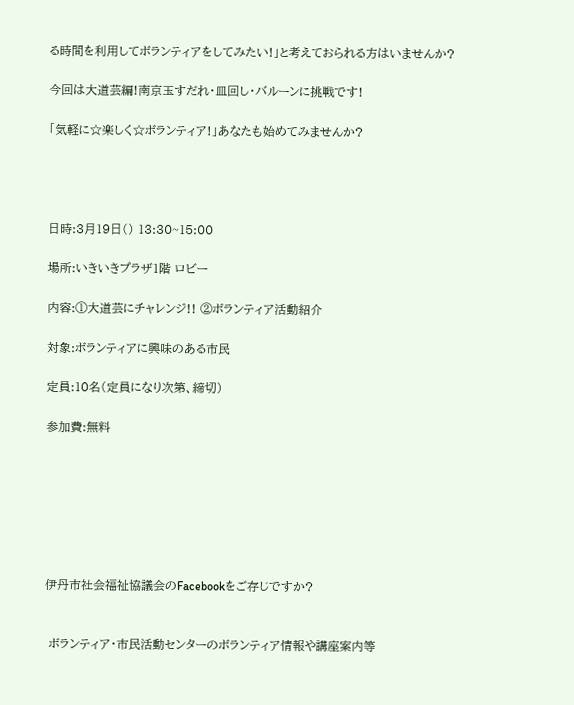る時間を利用してボランティアをしてみたい!」と考えておられる方はいませんか?

今回は大道芸編!南京玉すだれ・皿回し・バルーンに挑戦です!

「気軽に☆楽しく☆ボランティア!」あなたも始めてみませんか?




日時:3月19日() 13:30~15:00

場所:いきいきプラザ1階 ロビー

内容:①大道芸にチャレンジ!! ②ボランティア活動紹介

対象:ボランティアに興味のある市民

定員:10名(定員になり次第、締切)

参加費:無料







伊丹市社会福祉協議会のFacebookをご存じですか?


 ボランティア・市民活動センターのボランティア情報や講座案内等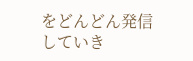をどんどん発信していき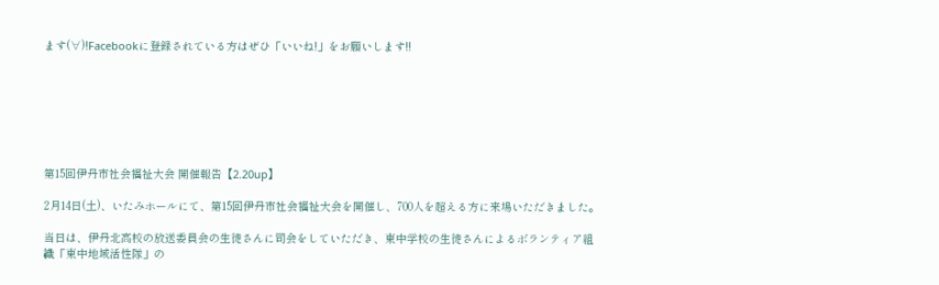ます(∀)!Facebookに登録されている方はぜひ「いいね!」をお願いします!!







第15回伊丹市社会福祉大会 開催報告【2.20up】

2月14日(土)、いたみホールにて、第15回伊丹市社会福祉大会を開催し、700人を超える方に来場いただきました。

当日は、伊丹北高校の放送委員会の生徒さんに司会をしていただき、東中学校の生徒さんによるボランティア組織「東中地域活性隊」の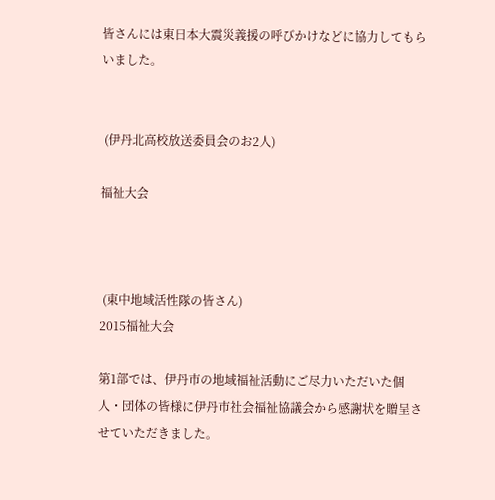皆さんには東日本大震災義援の呼びかけなどに協力してもらいました。


 (伊丹北高校放送委員会のお2人)

福祉大会



 (東中地域活性隊の皆さん)
2015福祉大会

第1部では、伊丹市の地域福祉活動にご尽力いただいた個人・団体の皆様に伊丹市社会福祉協議会から感謝状を贈呈させていただきました。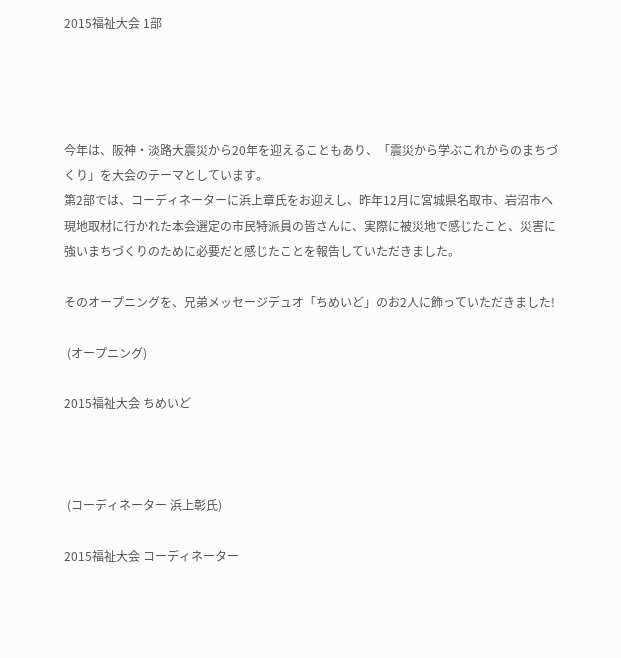2015福祉大会 1部




今年は、阪神・淡路大震災から20年を迎えることもあり、「震災から学ぶこれからのまちづくり」を大会のテーマとしています。
第2部では、コーディネーターに浜上章氏をお迎えし、昨年12月に宮城県名取市、岩沼市へ現地取材に行かれた本会選定の市民特派員の皆さんに、実際に被災地で感じたこと、災害に強いまちづくりのために必要だと感じたことを報告していただきました。

そのオープニングを、兄弟メッセージデュオ「ちめいど」のお2人に飾っていただきました!

 (オープニング)

2015福祉大会 ちめいど



 (コーディネーター 浜上彰氏)

2015福祉大会 コーディネーター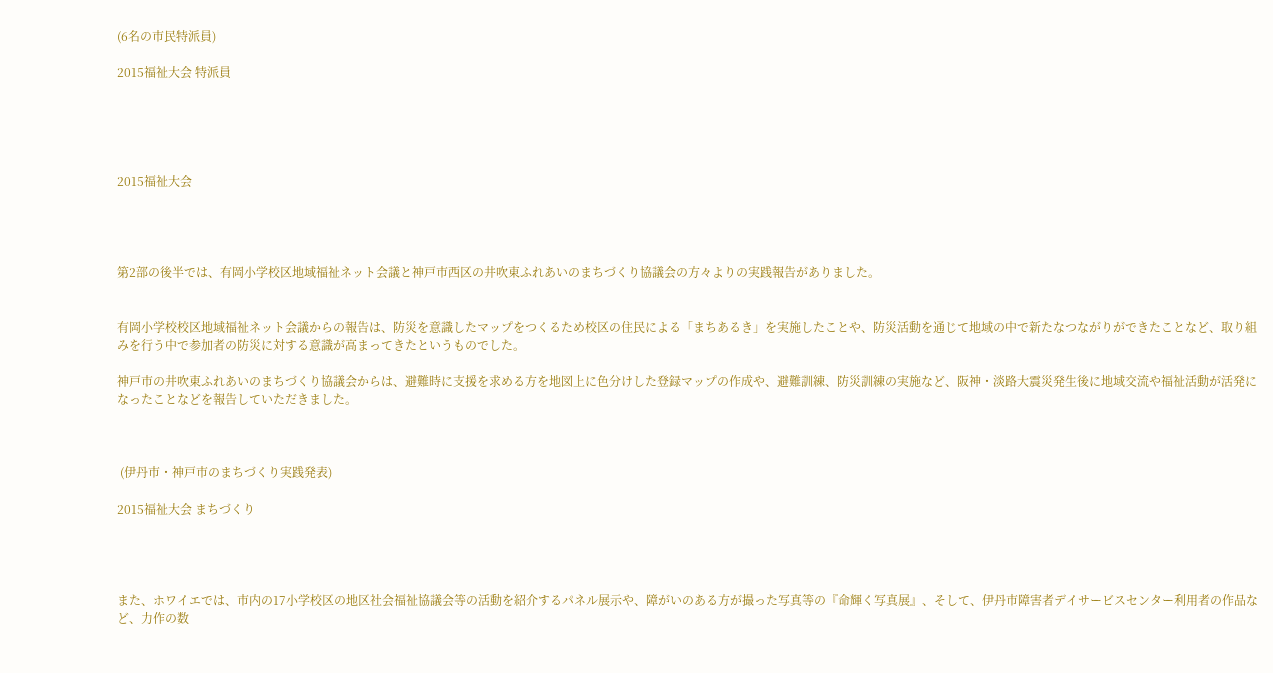(6名の市民特派員)

2015福祉大会 特派員





2015福祉大会




第2部の後半では、有岡小学校区地域福祉ネット会議と神戸市西区の井吹東ふれあいのまちづくり協議会の方々よりの実践報告がありました。


有岡小学校校区地域福祉ネット会議からの報告は、防災を意識したマップをつくるため校区の住民による「まちあるき」を実施したことや、防災活動を通じて地域の中で新たなつながりができたことなど、取り組みを行う中で参加者の防災に対する意識が高まってきたというものでした。

神戸市の井吹東ふれあいのまちづくり協議会からは、避難時に支援を求める方を地図上に色分けした登録マップの作成や、避難訓練、防災訓練の実施など、阪神・淡路大震災発生後に地域交流や福祉活動が活発になったことなどを報告していただきました。



 (伊丹市・神戸市のまちづくり実践発表)

2015福祉大会 まちづくり




また、ホワイエでは、市内の17小学校区の地区社会福祉協議会等の活動を紹介するパネル展示や、障がいのある方が撮った写真等の『命輝く写真展』、そして、伊丹市障害者デイサービスセンター利用者の作品など、力作の数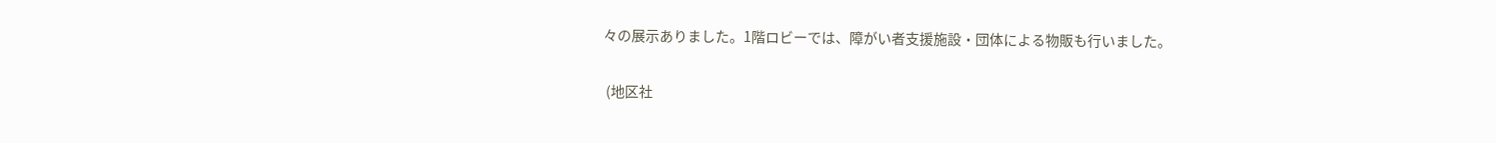々の展示ありました。1階ロビーでは、障がい者支援施設・団体による物販も行いました。

 (地区社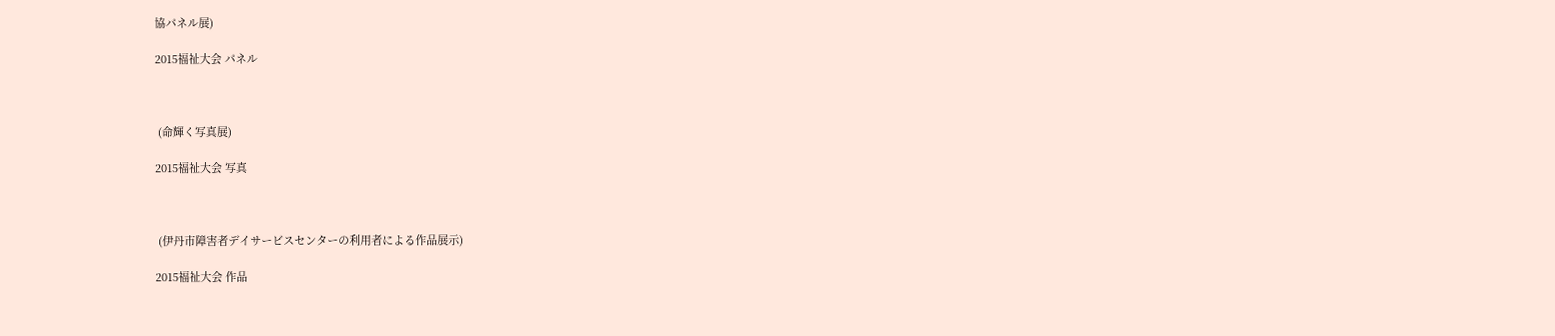協パネル展)

2015福祉大会 パネル



 (命輝く写真展)

2015福祉大会 写真



 (伊丹市障害者デイサービスセンターの利用者による作品展示)

2015福祉大会 作品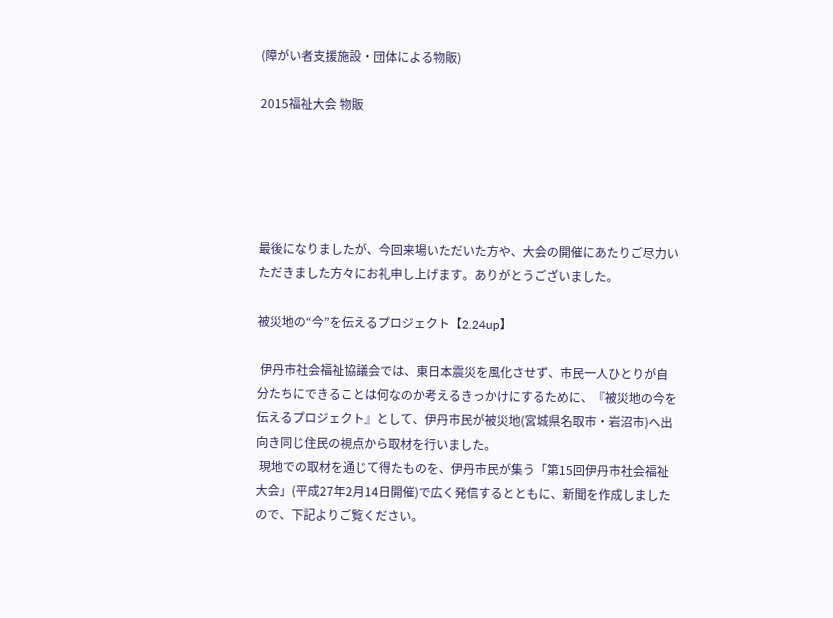(障がい者支援施設・団体による物販)

2015福祉大会 物販





最後になりましたが、今回来場いただいた方や、大会の開催にあたりご尽力いただきました方々にお礼申し上げます。ありがとうございました。

被災地の“今”を伝えるプロジェクト【2.24up】

 伊丹市社会福祉協議会では、東日本震災を風化させず、市民一人ひとりが自分たちにできることは何なのか考えるきっかけにするために、『被災地の今を伝えるプロジェクト』として、伊丹市民が被災地(宮城県名取市・岩沼市)へ出向き同じ住民の視点から取材を行いました。
 現地での取材を通じて得たものを、伊丹市民が集う「第15回伊丹市社会福祉大会」(平成27年2月14日開催)で広く発信するとともに、新聞を作成しましたので、下記よりご覧ください。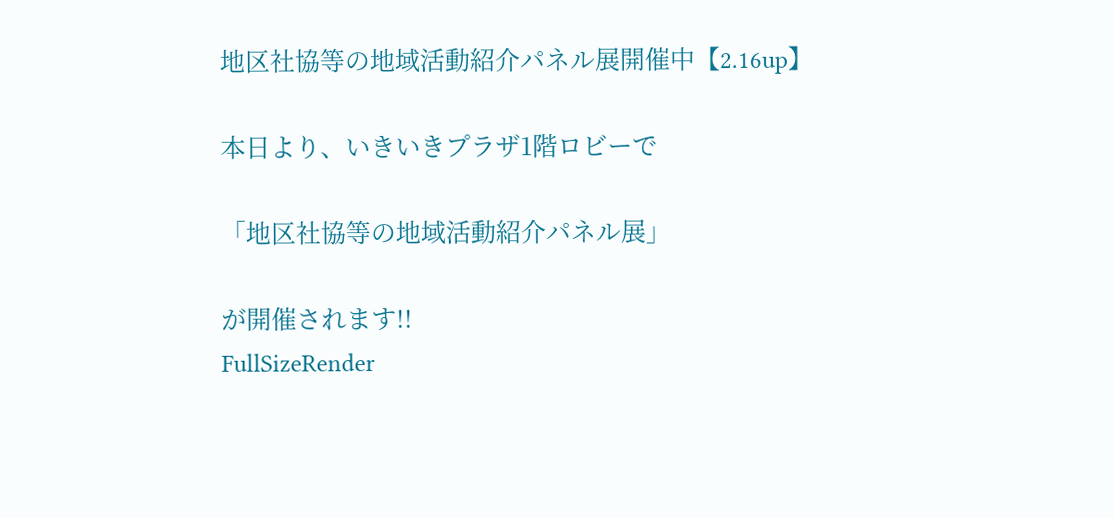地区社協等の地域活動紹介パネル展開催中【2.16up】

本日より、いきいきプラザ1階ロビーで

「地区社協等の地域活動紹介パネル展」

が開催されます!!
FullSizeRender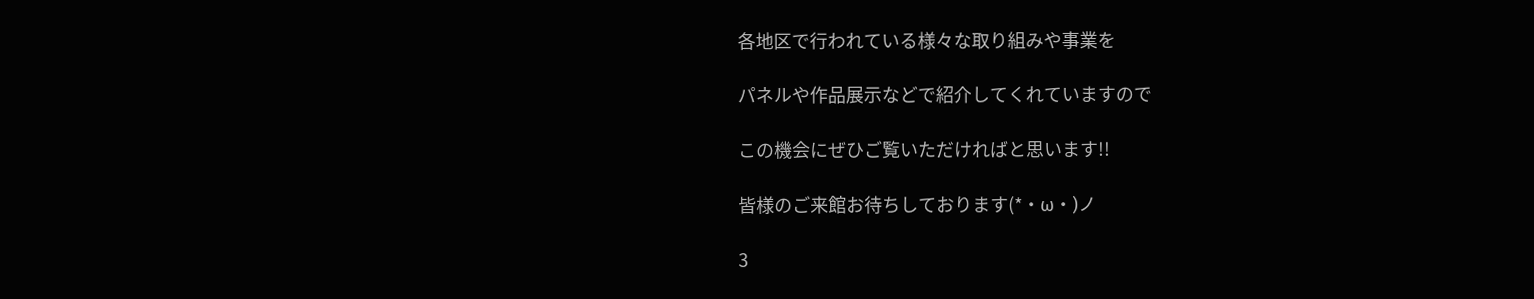各地区で行われている様々な取り組みや事業を

パネルや作品展示などで紹介してくれていますので

この機会にぜひご覧いただければと思います!!

皆様のご来館お待ちしております(*・ω・)ノ

3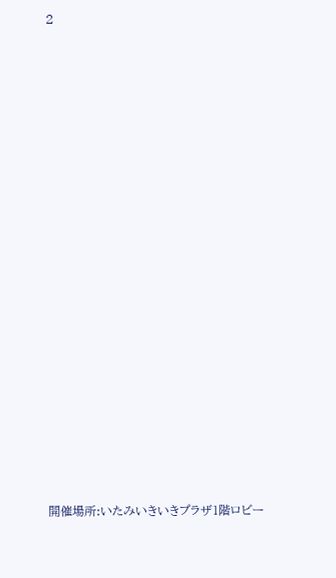2





















開催場所:いたみいきいきプラザ1階ロビー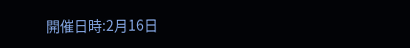開催日時:2月16日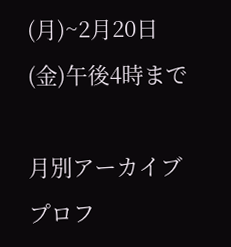(月)~2月20日(金)午後4時まで

月別アーカイブ
プロフ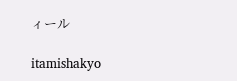ィール

itamishakyo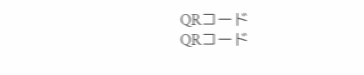QRコード
QRコード